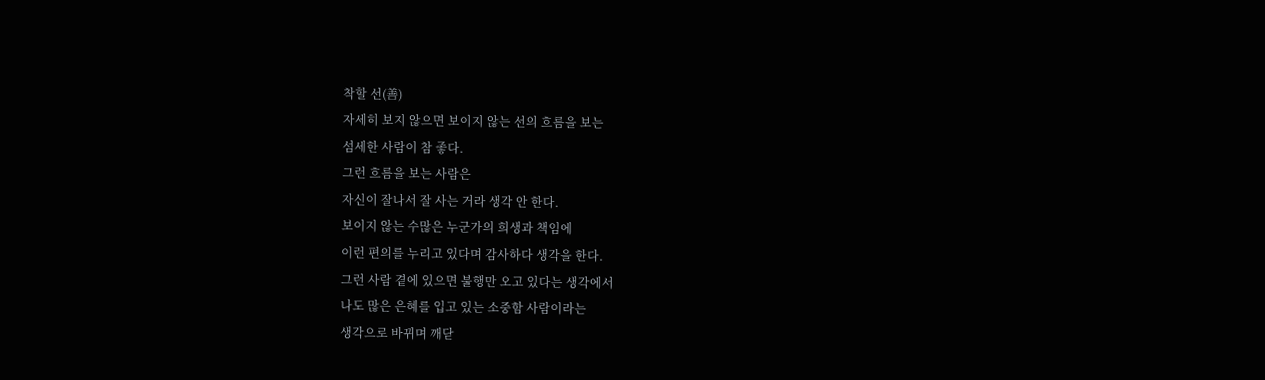착할 선(善)
자세히 보지 않으면 보이지 않는 선의 흐름을 보는
섬세한 사람이 참 좋다.
그런 흐름을 보는 사람은
자신이 잘나서 잘 사는 거라 생각 안 한다.
보이지 않는 수많은 누군가의 희생과 책임에
이런 편의를 누리고 있다며 감사하다 생각을 한다.
그런 사람 곁에 있으면 불행만 오고 있다는 생각에서
나도 많은 은혜를 입고 있는 소중함 사람이라는
생각으로 바뀌며 깨닫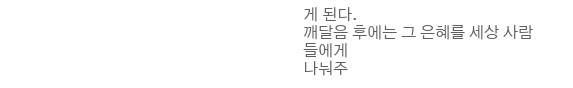게 된다.
깨달음 후에는 그 은혜를 세상 사람들에게
나눠주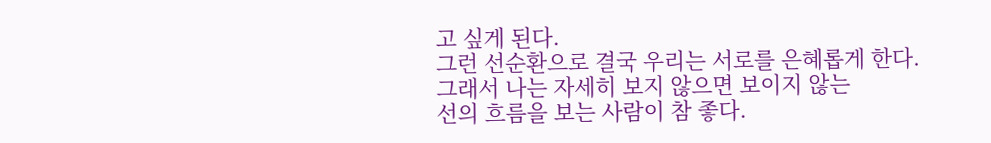고 싶게 된다.
그런 선순환으로 결국 우리는 서로를 은혜롭게 한다.
그래서 나는 자세히 보지 않으면 보이지 않는
선의 흐름을 보는 사람이 참 좋다.